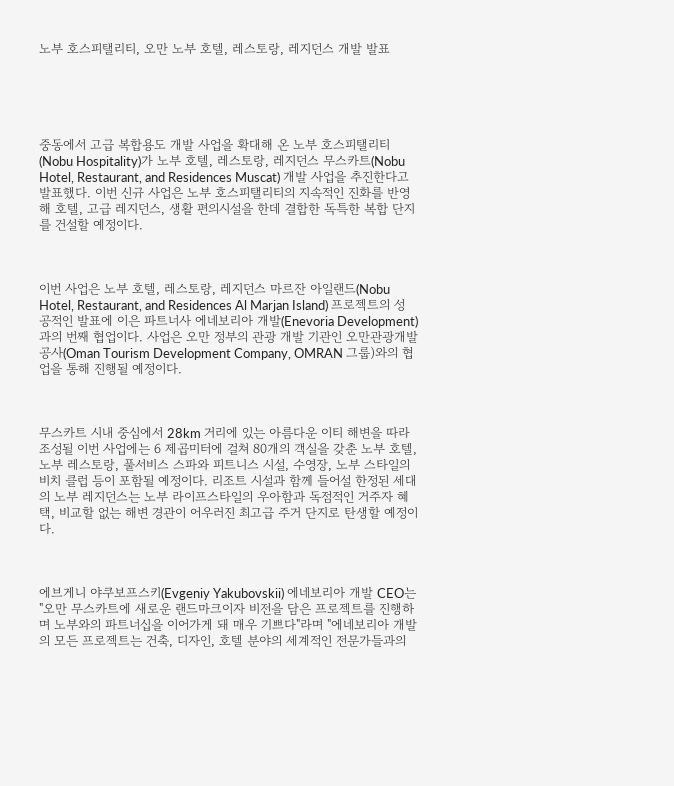노부 호스피탤리티, 오만 노부 호텔, 레스토랑, 레지던스 개발 발표





중동에서 고급 복합용도 개발 사업을 확대해 온 노부 호스피탤리티(Nobu Hospitality)가 노부 호텔, 레스토랑, 레지던스 무스카트(Nobu Hotel, Restaurant, and Residences Muscat) 개발 사업을 추진한다고 발표했다. 이번 신규 사업은 노부 호스피탤리티의 지속적인 진화를 반영해 호텔, 고급 레지던스, 생활 편의시설을 한데 결합한 독특한 복합 단지를 건설할 예정이다.



이번 사업은 노부 호텔, 레스토랑, 레지던스 마르잔 아일랜드(Nobu Hotel, Restaurant, and Residences Al Marjan Island) 프로젝트의 성공적인 발표에 이은 파트너사 에네보리아 개발(Enevoria Development)과의 번째 협업이다. 사업은 오만 정부의 관광 개발 기관인 오만관광개발공사(Oman Tourism Development Company, OMRAN 그룹)와의 협업을 통해 진행될 예정이다.



무스카트 시내 중심에서 28km 거리에 있는 아름다운 이티 해변을 따라 조성될 이번 사업에는 6 제곱미터에 걸쳐 80개의 객실을 갖춘 노부 호텔, 노부 레스토랑, 풀서비스 스파와 피트니스 시설, 수영장, 노부 스타일의 비치 클럽 등이 포함될 예정이다. 리조트 시설과 함께 들어설 한정된 세대의 노부 레지던스는 노부 라이프스타일의 우아함과 독점적인 거주자 혜택, 비교할 없는 해변 경관이 어우러진 최고급 주거 단지로 탄생할 예정이다.



에브게니 야쿠보프스키(Evgeniy Yakubovskii) 에네보리아 개발 CEO는 "오만 무스카트에 새로운 랜드마크이자 비전을 담은 프로젝트를 진행하며 노부와의 파트너십을 이어가게 돼 매우 기쁘다"라며 "에네보리아 개발의 모든 프로젝트는 건축, 디자인, 호텔 분야의 세계적인 전문가들과의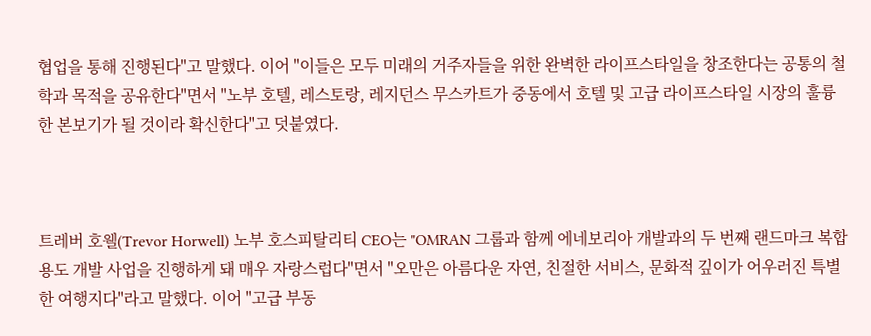협업을 통해 진행된다"고 말했다. 이어 "이들은 모두 미래의 거주자들을 위한 완벽한 라이프스타일을 창조한다는 공통의 철학과 목적을 공유한다"면서 "노부 호텔, 레스토랑, 레지던스 무스카트가 중동에서 호텔 및 고급 라이프스타일 시장의 훌륭한 본보기가 될 것이라 확신한다"고 덧붙였다.



트레버 호웰(Trevor Horwell) 노부 호스피탈리티 CEO는 "OMRAN 그룹과 함께 에네보리아 개발과의 두 번째 랜드마크 복합용도 개발 사업을 진행하게 돼 매우 자랑스럽다"면서 "오만은 아름다운 자연, 친절한 서비스, 문화적 깊이가 어우러진 특별한 여행지다"라고 말했다. 이어 "고급 부동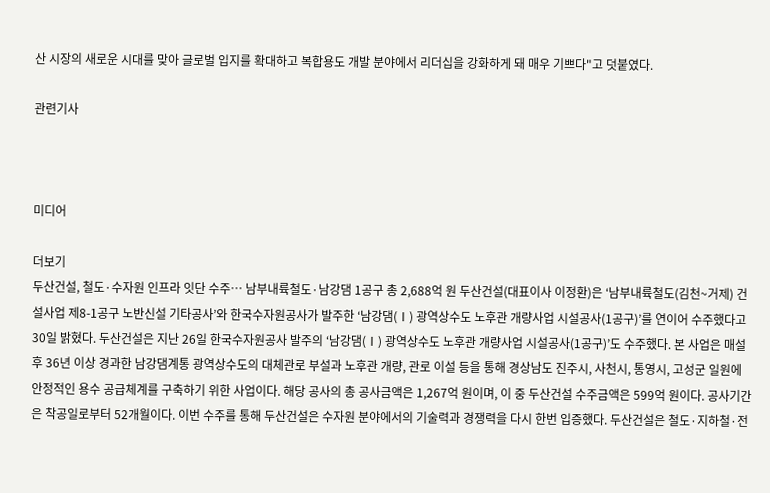산 시장의 새로운 시대를 맞아 글로벌 입지를 확대하고 복합용도 개발 분야에서 리더십을 강화하게 돼 매우 기쁘다"고 덧붙였다.

관련기사



미디어

더보기
두산건설, 철도·수자원 인프라 잇단 수주… 남부내륙철도·남강댐 1공구 총 2,688억 원 두산건설(대표이사 이정환)은 ‘남부내륙철도(김천~거제) 건설사업 제8-1공구 노반신설 기타공사’와 한국수자원공사가 발주한 ‘남강댐(Ⅰ) 광역상수도 노후관 개량사업 시설공사(1공구)’를 연이어 수주했다고 30일 밝혔다. 두산건설은 지난 26일 한국수자원공사 발주의 ‘남강댐(Ⅰ) 광역상수도 노후관 개량사업 시설공사(1공구)’도 수주했다. 본 사업은 매설 후 36년 이상 경과한 남강댐계통 광역상수도의 대체관로 부설과 노후관 개량, 관로 이설 등을 통해 경상남도 진주시, 사천시, 통영시, 고성군 일원에 안정적인 용수 공급체계를 구축하기 위한 사업이다. 해당 공사의 총 공사금액은 1,267억 원이며, 이 중 두산건설 수주금액은 599억 원이다. 공사기간은 착공일로부터 52개월이다. 이번 수주를 통해 두산건설은 수자원 분야에서의 기술력과 경쟁력을 다시 한번 입증했다. 두산건설은 철도·지하철·전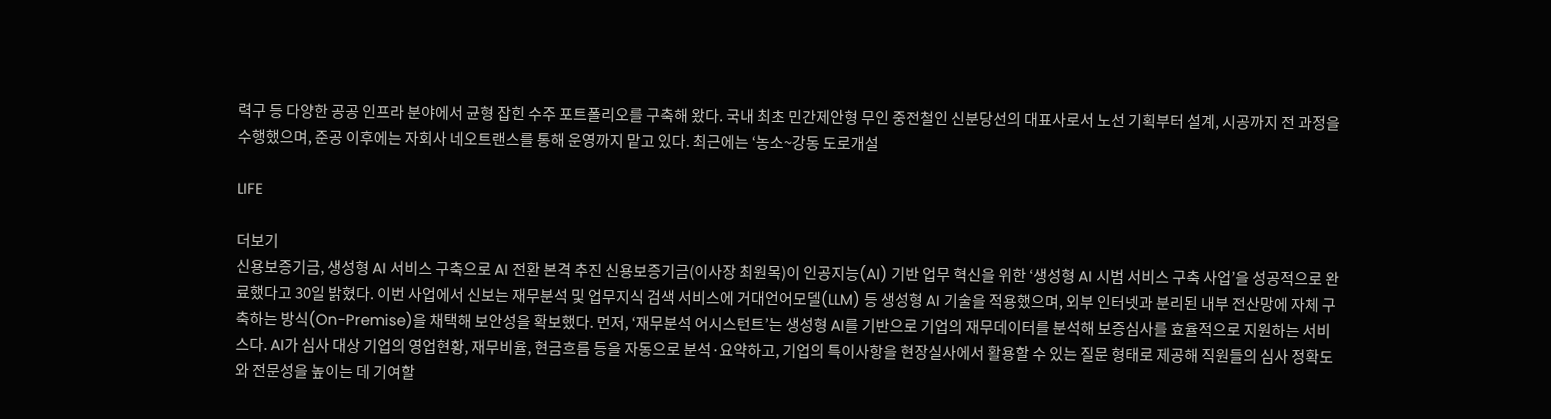력구 등 다양한 공공 인프라 분야에서 균형 잡힌 수주 포트폴리오를 구축해 왔다. 국내 최초 민간제안형 무인 중전철인 신분당선의 대표사로서 노선 기획부터 설계, 시공까지 전 과정을 수행했으며, 준공 이후에는 자회사 네오트랜스를 통해 운영까지 맡고 있다. 최근에는 ‘농소~강동 도로개설

LIFE

더보기
신용보증기금, 생성형 AI 서비스 구축으로 AI 전환 본격 추진 신용보증기금(이사장 최원목)이 인공지능(AI) 기반 업무 혁신을 위한 ‘생성형 AI 시범 서비스 구축 사업’을 성공적으로 완료했다고 30일 밝혔다. 이번 사업에서 신보는 재무분석 및 업무지식 검색 서비스에 거대언어모델(LLM) 등 생성형 AI 기술을 적용했으며, 외부 인터넷과 분리된 내부 전산망에 자체 구축하는 방식(On-Premise)을 채택해 보안성을 확보했다. 먼저, ‘재무분석 어시스턴트’는 생성형 AI를 기반으로 기업의 재무데이터를 분석해 보증심사를 효율적으로 지원하는 서비스다. AI가 심사 대상 기업의 영업현황, 재무비율, 현금흐름 등을 자동으로 분석·요약하고, 기업의 특이사항을 현장실사에서 활용할 수 있는 질문 형태로 제공해 직원들의 심사 정확도와 전문성을 높이는 데 기여할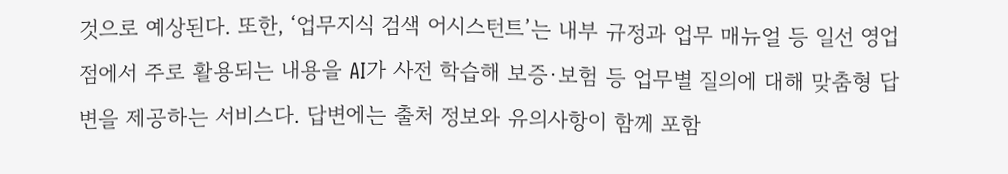것으로 예상된다. 또한, ‘업무지식 검색 어시스턴트’는 내부 규정과 업무 매뉴얼 등 일선 영업점에서 주로 활용되는 내용을 AI가 사전 학습해 보증·보험 등 업무별 질의에 대해 맞춤형 답변을 제공하는 서비스다. 답변에는 출처 정보와 유의사항이 함께 포함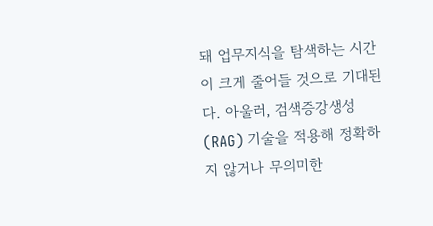돼 업무지식을 탐색하는 시간이 크게 줄어들 것으로 기대된다. 아울러, 검색증강생성(RAG) 기술을 적용해 정확하지 않거나 무의미한